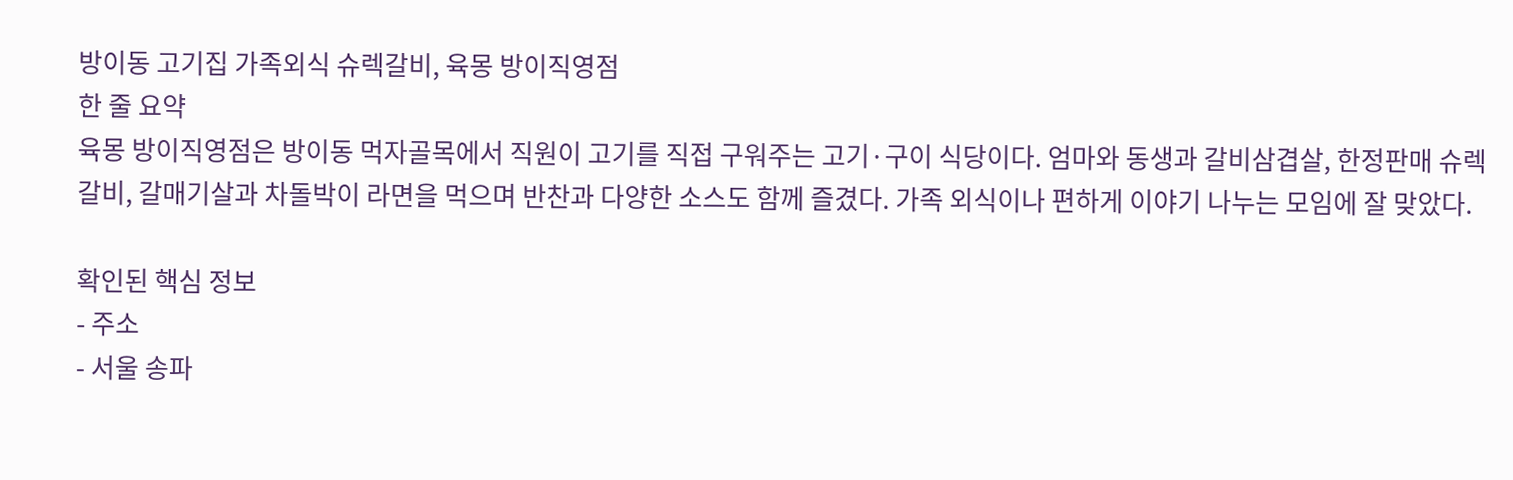방이동 고기집 가족외식 슈렉갈비, 육몽 방이직영점
한 줄 요약
육몽 방이직영점은 방이동 먹자골목에서 직원이 고기를 직접 구워주는 고기·구이 식당이다. 엄마와 동생과 갈비삼겹살, 한정판매 슈렉갈비, 갈매기살과 차돌박이 라면을 먹으며 반찬과 다양한 소스도 함께 즐겼다. 가족 외식이나 편하게 이야기 나누는 모임에 잘 맞았다.

확인된 핵심 정보
- 주소
- 서울 송파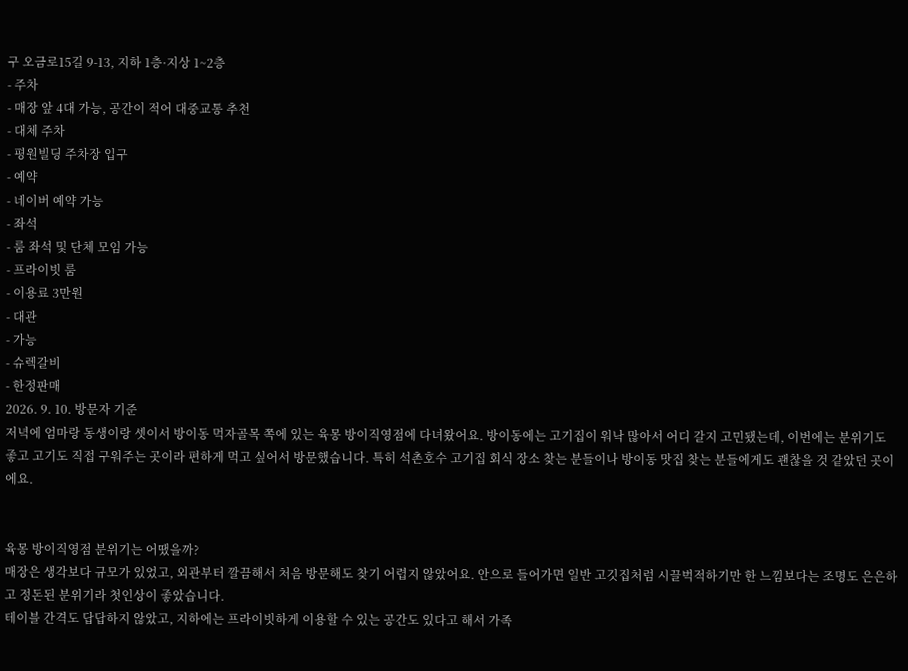구 오금로15길 9-13, 지하 1층·지상 1~2층
- 주차
- 매장 앞 4대 가능, 공간이 적어 대중교통 추천
- 대체 주차
- 평원빌딩 주차장 입구
- 예약
- 네이버 예약 가능
- 좌석
- 룸 좌석 및 단체 모임 가능
- 프라이빗 룸
- 이용료 3만원
- 대관
- 가능
- 슈렉갈비
- 한정판매
2026. 9. 10. 방문자 기준
저녁에 엄마랑 동생이랑 셋이서 방이동 먹자골목 쪽에 있는 육몽 방이직영점에 다녀왔어요. 방이동에는 고기집이 워낙 많아서 어디 갈지 고민됐는데, 이번에는 분위기도 좋고 고기도 직접 구워주는 곳이라 편하게 먹고 싶어서 방문했습니다. 특히 석촌호수 고기집 회식 장소 찾는 분들이나 방이동 맛집 찾는 분들에게도 괜찮을 것 같았던 곳이에요.


육몽 방이직영점 분위기는 어땠을까?
매장은 생각보다 규모가 있었고, 외관부터 깔끔해서 처음 방문해도 찾기 어렵지 않았어요. 안으로 들어가면 일반 고깃집처럼 시끌벅적하기만 한 느낌보다는 조명도 은은하고 정돈된 분위기라 첫인상이 좋았습니다.
테이블 간격도 답답하지 않았고, 지하에는 프라이빗하게 이용할 수 있는 공간도 있다고 해서 가족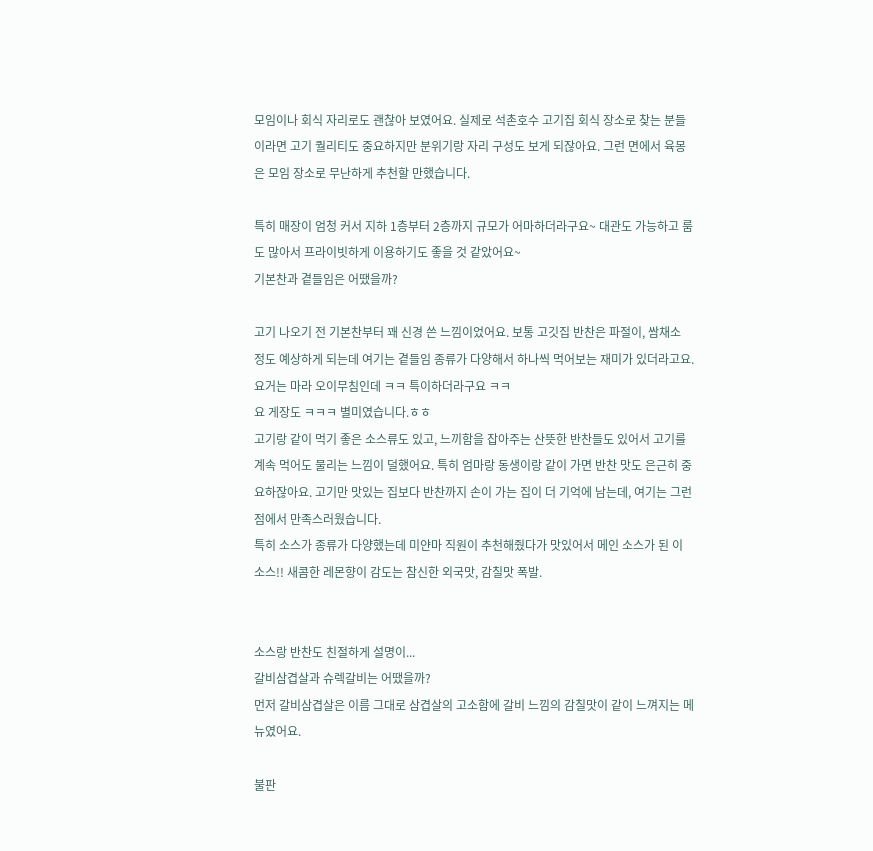모임이나 회식 자리로도 괜찮아 보였어요. 실제로 석촌호수 고기집 회식 장소로 찾는 분들이라면 고기 퀄리티도 중요하지만 분위기랑 자리 구성도 보게 되잖아요. 그런 면에서 육몽은 모임 장소로 무난하게 추천할 만했습니다.

특히 매장이 엄청 커서 지하 1층부터 2층까지 규모가 어마하더라구요~ 대관도 가능하고 룸도 많아서 프라이빗하게 이용하기도 좋을 것 같았어요~
기본찬과 곁들임은 어땠을까?

고기 나오기 전 기본찬부터 꽤 신경 쓴 느낌이었어요. 보통 고깃집 반찬은 파절이, 쌈채소 정도 예상하게 되는데 여기는 곁들임 종류가 다양해서 하나씩 먹어보는 재미가 있더라고요.
요거는 마라 오이무침인데 ㅋㅋ 특이하더라구요 ㅋㅋ
요 게장도 ㅋㅋㅋ 별미였습니다.ㅎㅎ
고기랑 같이 먹기 좋은 소스류도 있고, 느끼함을 잡아주는 산뜻한 반찬들도 있어서 고기를 계속 먹어도 물리는 느낌이 덜했어요. 특히 엄마랑 동생이랑 같이 가면 반찬 맛도 은근히 중요하잖아요. 고기만 맛있는 집보다 반찬까지 손이 가는 집이 더 기억에 남는데, 여기는 그런 점에서 만족스러웠습니다.
특히 소스가 종류가 다양했는데 미얀마 직원이 추천해줬다가 맛있어서 메인 소스가 된 이 소스!! 새콤한 레몬향이 감도는 참신한 외국맛, 감칠맛 폭발.


소스랑 반찬도 친절하게 설명이...
갈비삼겹살과 슈렉갈비는 어땠을까?
먼저 갈비삼겹살은 이름 그대로 삼겹살의 고소함에 갈비 느낌의 감칠맛이 같이 느껴지는 메뉴였어요.

불판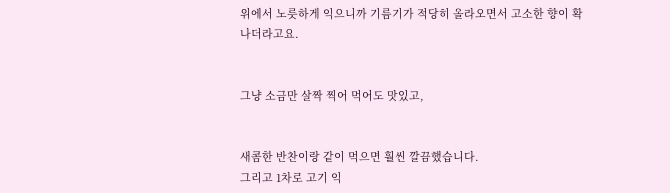위에서 노릇하게 익으니까 기름기가 적당히 올라오면서 고소한 향이 확 나더라고요.


그냥 소금만 살짝 찍어 먹어도 맛있고,


새콤한 반찬이랑 같이 먹으면 훨씬 깔끔했습니다.
그리고 1차로 고기 익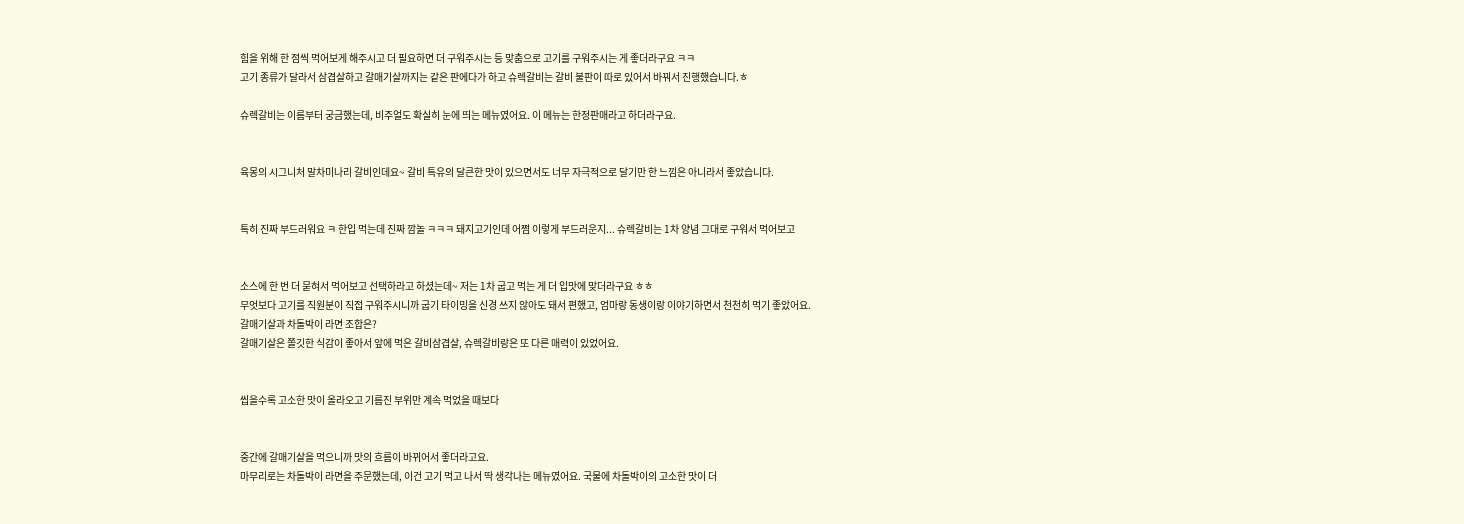힘을 위해 한 점씩 먹어보게 해주시고 더 필요하면 더 구워주시는 등 맞춤으로 고기를 구워주시는 게 좋더라구요 ㅋㅋ
고기 종류가 달라서 삼겹살하고 갈매기살까지는 같은 판에다가 하고 슈렉갈비는 갈비 불판이 따로 있어서 바꿔서 진행했습니다.ㅎ

슈렉갈비는 이름부터 궁금했는데, 비주얼도 확실히 눈에 띄는 메뉴였어요. 이 메뉴는 한정판매라고 하더라구요.


육몽의 시그니처 말차미나리 갈비인데요~ 갈비 특유의 달큰한 맛이 있으면서도 너무 자극적으로 달기만 한 느낌은 아니라서 좋았습니다.


특히 진짜 부드러워요 ㅋ 한입 먹는데 진짜 깜놀 ㅋㅋㅋ 돼지고기인데 어쩜 이렇게 부드러운지... 슈렉갈비는 1차 양념 그대로 구워서 먹어보고


소스에 한 번 더 묻혀서 먹어보고 선택하라고 하셨는데~ 저는 1차 굽고 먹는 게 더 입맛에 맞더라구요 ㅎㅎ
무엇보다 고기를 직원분이 직접 구워주시니까 굽기 타이밍을 신경 쓰지 않아도 돼서 편했고, 엄마랑 동생이랑 이야기하면서 천천히 먹기 좋았어요.
갈매기살과 차돌박이 라면 조합은?
갈매기살은 쫄깃한 식감이 좋아서 앞에 먹은 갈비삼겹살, 슈렉갈비랑은 또 다른 매력이 있었어요.


씹을수록 고소한 맛이 올라오고 기름진 부위만 계속 먹었을 때보다


중간에 갈매기살을 먹으니까 맛의 흐름이 바뀌어서 좋더라고요.
마무리로는 차돌박이 라면을 주문했는데, 이건 고기 먹고 나서 딱 생각나는 메뉴였어요. 국물에 차돌박이의 고소한 맛이 더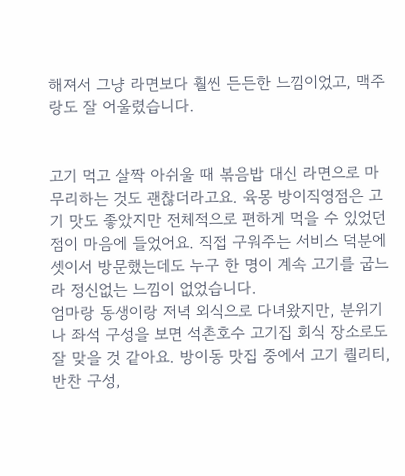해져서 그냥 라면보다 훨씬 든든한 느낌이었고, 맥주랑도 잘 어울렸습니다.


고기 먹고 살짝 아쉬울 때 볶음밥 대신 라면으로 마무리하는 것도 괜찮더라고요. 육몽 방이직영점은 고기 맛도 좋았지만 전체적으로 편하게 먹을 수 있었던 점이 마음에 들었어요. 직접 구워주는 서비스 덕분에 셋이서 방문했는데도 누구 한 명이 계속 고기를 굽느라 정신없는 느낌이 없었습니다.
엄마랑 동생이랑 저녁 외식으로 다녀왔지만, 분위기나 좌석 구성을 보면 석촌호수 고기집 회식 장소로도 잘 맞을 것 같아요. 방이동 맛집 중에서 고기 퀄리티, 반찬 구성,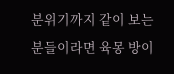분위기까지 같이 보는 분들이라면 육몽 방이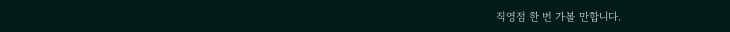직영점 한 번 가볼 만합니다.